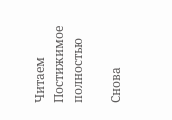Читаем Постижимое полностью

Снова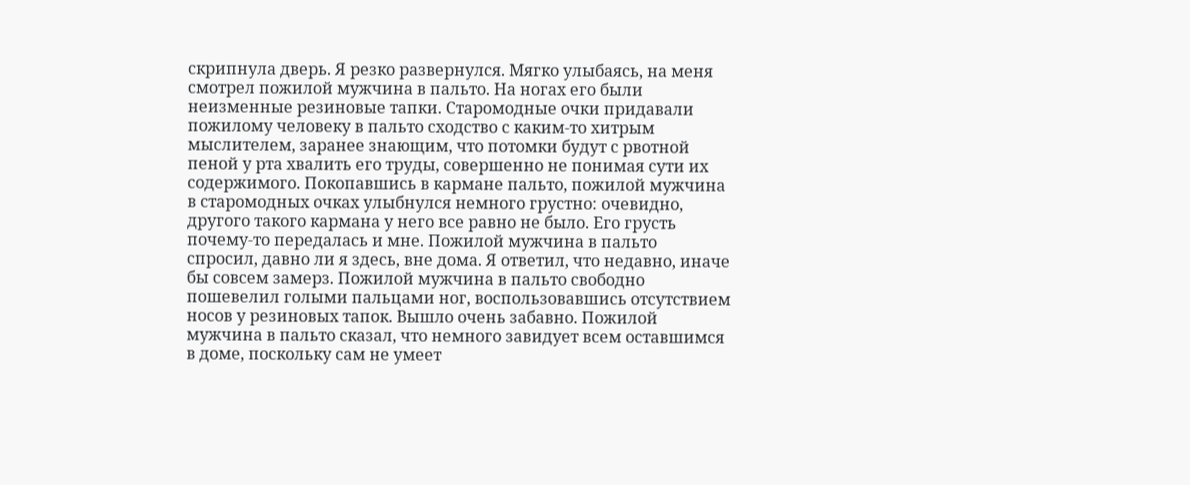скрипнула дверь. Я резко развернулся. Мягко улыбаясь, на меня смотрел пожилой мужчина в пальто. На ногах его были неизменные резиновые тапки. Старомодные очки придавали пожилому человеку в пальто сходство с каким-то хитрым мыслителем, заранее знающим, что потомки будут с рвотной пеной у рта хвалить его труды, совершенно не понимая сути их содержимого. Покопавшись в кармане пальто, пожилой мужчина в старомодных очках улыбнулся немного грустно: очевидно, другого такого кармана у него все равно не было. Его грусть почему-то передалась и мне. Пожилой мужчина в пальто спросил, давно ли я здесь, вне дома. Я ответил, что недавно, иначе бы совсем замерз. Пожилой мужчина в пальто свободно пошевелил голыми пальцами ног, воспользовавшись отсутствием носов у резиновых тапок. Вышло очень забавно. Пожилой мужчина в пальто сказал, что немного завидует всем оставшимся в доме, поскольку сам не умеет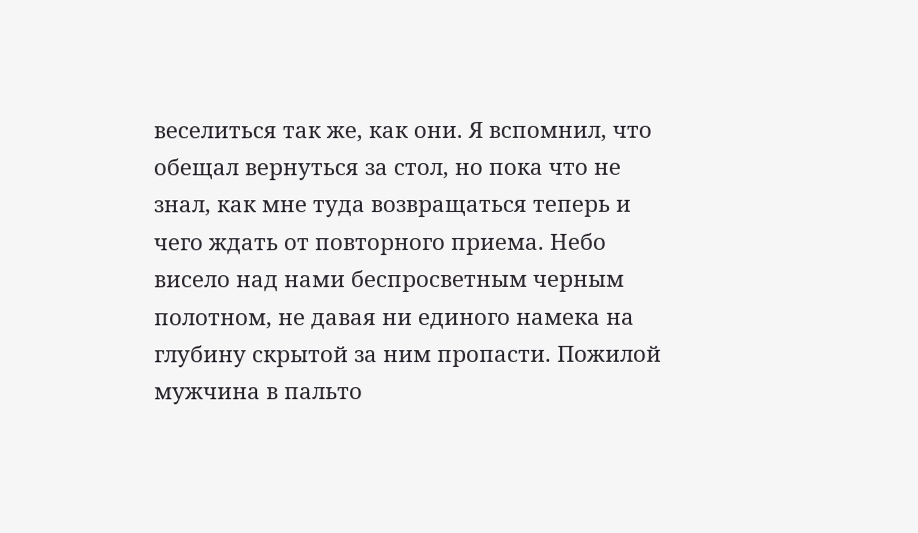веселиться так же, как они. Я вспомнил, что обещал вернуться за стол, но пока что не знал, как мне туда возвращаться теперь и чего ждать от повторного приема. Небо висело над нами беспросветным черным полотном, не давая ни единого намека на глубину скрытой за ним пропасти. Пожилой мужчина в пальто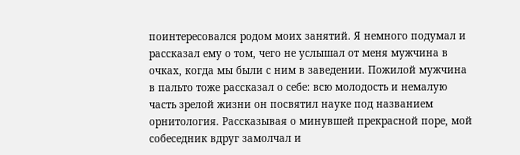поинтересовался родом моих занятий. Я немного подумал и рассказал ему о том, чего не услышал от меня мужчина в очках, когда мы были с ним в заведении. Пожилой мужчина в пальто тоже рассказал о себе: всю молодость и немалую часть зрелой жизни он посвятил науке под названием орнитология. Рассказывая о минувшей прекрасной поре, мой собеседник вдруг замолчал и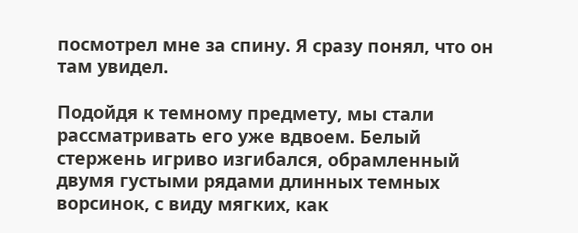посмотрел мне за спину. Я сразу понял, что он там увидел.

Подойдя к темному предмету, мы стали рассматривать его уже вдвоем. Белый стержень игриво изгибался, обрамленный двумя густыми рядами длинных темных ворсинок, с виду мягких, как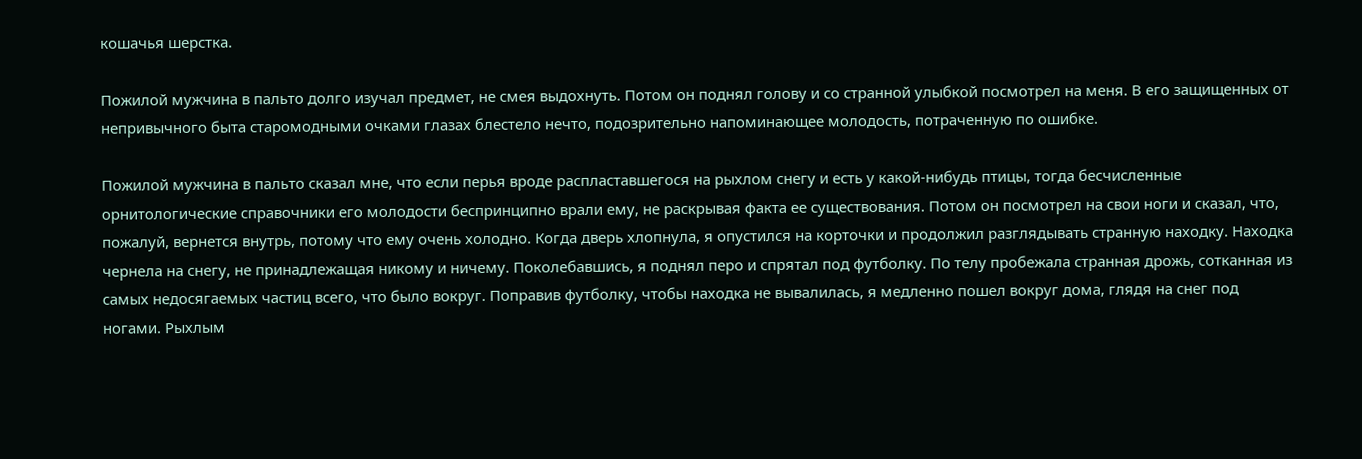кошачья шерстка.

Пожилой мужчина в пальто долго изучал предмет, не смея выдохнуть. Потом он поднял голову и со странной улыбкой посмотрел на меня. В его защищенных от непривычного быта старомодными очками глазах блестело нечто, подозрительно напоминающее молодость, потраченную по ошибке.

Пожилой мужчина в пальто сказал мне, что если перья вроде распластавшегося на рыхлом снегу и есть у какой-нибудь птицы, тогда бесчисленные орнитологические справочники его молодости беспринципно врали ему, не раскрывая факта ее существования. Потом он посмотрел на свои ноги и сказал, что, пожалуй, вернется внутрь, потому что ему очень холодно. Когда дверь хлопнула, я опустился на корточки и продолжил разглядывать странную находку. Находка чернела на снегу, не принадлежащая никому и ничему. Поколебавшись, я поднял перо и спрятал под футболку. По телу пробежала странная дрожь, сотканная из самых недосягаемых частиц всего, что было вокруг. Поправив футболку, чтобы находка не вывалилась, я медленно пошел вокруг дома, глядя на снег под ногами. Рыхлым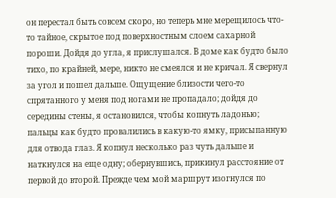он перестал быть совсем скоро, но теперь мне мерещилось что-то тайное, скрытое под поверхностным слоем сахарной пороши. Дойдя до угла, я прислушался. В доме как будто было тихо, по крайней, мере, никто не смеялся и не кричал. Я свернул за угол и пошел дальше. Ощущение близости чего-то спрятанного у меня под ногами не пропадало; дойдя до середины стены, я остановился, чтобы копнуть ладонью; пальцы как будто провалились в какую-то ямку, присыпанную для отвода глаз. Я копнул несколько раз чуть дальше и наткнулся на еще одну; обернувшись, прикинул расстояние от первой до второй. Прежде чем мой маршрут изогнулся по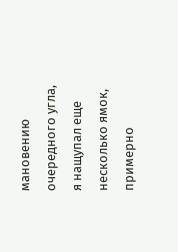мановению очередного угла, я нащупал еще несколько ямок, примерно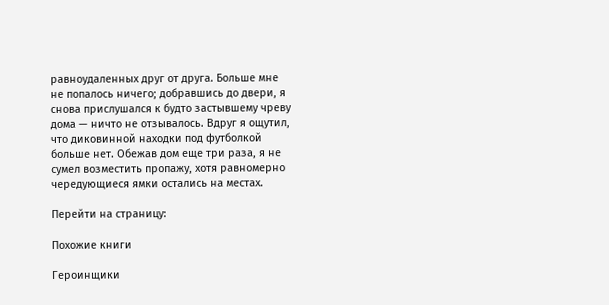равноудаленных друг от друга. Больше мне не попалось ничего; добравшись до двери, я снова прислушался к будто застывшему чреву дома — ничто не отзывалось. Вдруг я ощутил, что диковинной находки под футболкой больше нет. Обежав дом еще три раза, я не сумел возместить пропажу, хотя равномерно чередующиеся ямки остались на местах.

Перейти на страницу:

Похожие книги

Героинщики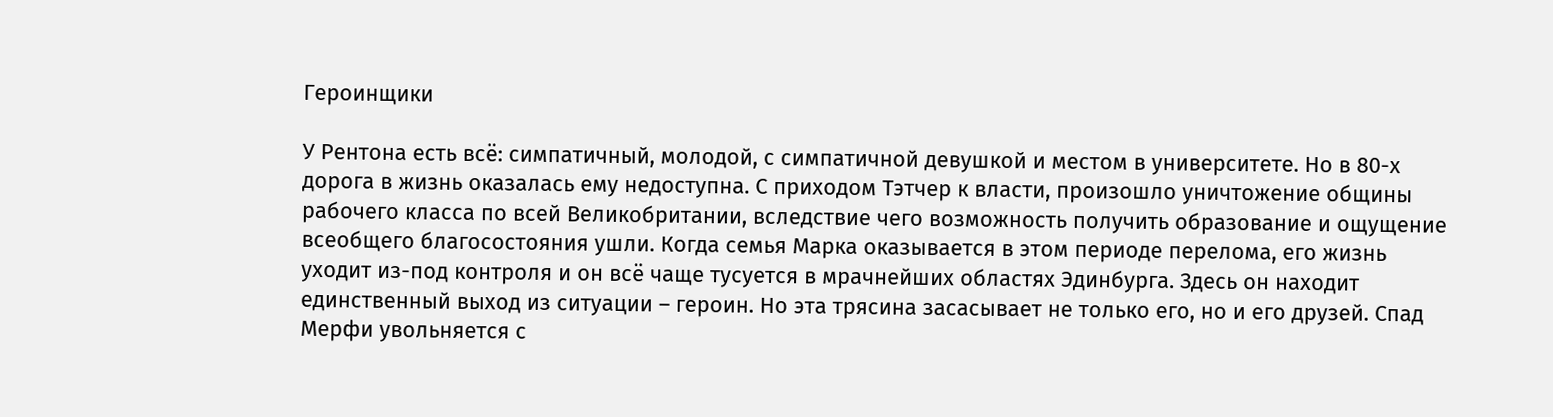Героинщики

У Рентона есть всё: симпатичный, молодой, с симпатичной девушкой и местом в университете. Но в 80-х дорога в жизнь оказалась ему недоступна. С приходом Тэтчер к власти, произошло уничтожение общины рабочего класса по всей Великобритании, вследствие чего возможность получить образование и ощущение всеобщего благосостояния ушли. Когда семья Марка оказывается в этом периоде перелома, его жизнь уходит из-под контроля и он всё чаще тусуется в мрачнейших областях Эдинбурга. Здесь он находит единственный выход из ситуации – героин. Но эта трясина засасывает не только его, но и его друзей. Спад Мерфи увольняется с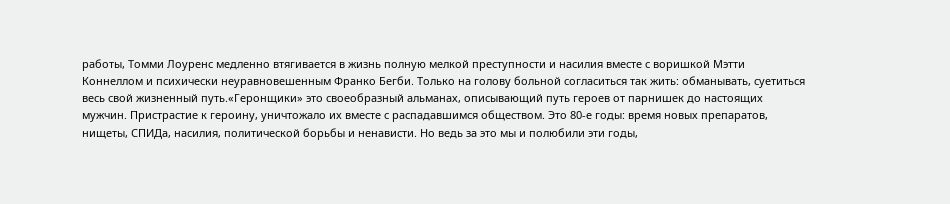работы, Томми Лоуренс медленно втягивается в жизнь полную мелкой преступности и насилия вместе с воришкой Мэтти Коннеллом и психически неуравновешенным Франко Бегби. Только на голову больной согласиться так жить: обманывать, суетиться весь свой жизненный путь.«Геронщики» это своеобразный альманах, описывающий путь героев от парнишек до настоящих мужчин. Пристрастие к героину, уничтожало их вместе с распадавшимся обществом. Это 80-е годы: время новых препаратов, нищеты, СПИДа, насилия, политической борьбы и ненависти. Но ведь за это мы и полюбили эти годы,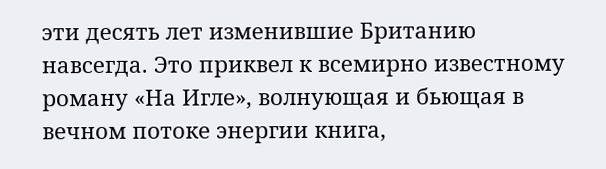эти десять лет изменившие Британию навсегда. Это приквел к всемирно известному роману «На Игле», волнующая и бьющая в вечном потоке энергии книга,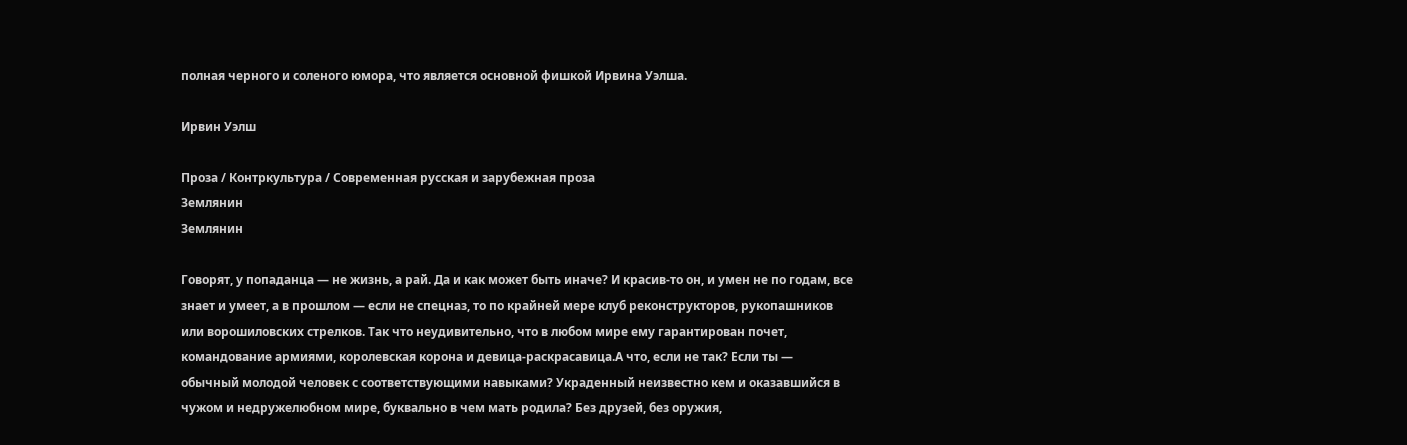полная черного и соленого юмора, что является основной фишкой Ирвина Уэлша.

Ирвин Уэлш

Проза / Контркультура / Современная русская и зарубежная проза
Землянин
Землянин

Говорят, у попаданца — не жизнь, а рай. Да и как может быть иначе? И красив-то он, и умен не по годам, все знает и умеет, а в прошлом — если не спецназ, то по крайней мере клуб реконструкторов, рукопашников или ворошиловских стрелков. Так что неудивительно, что в любом мире ему гарантирован почет, командование армиями, королевская корона и девица-раскрасавица.А что, если не так? Если ты — обычный молодой человек с соответствующими навыками? Украденный неизвестно кем и оказавшийся в чужом и недружелюбном мире, буквально в чем мать родила? Без друзей, без оружия,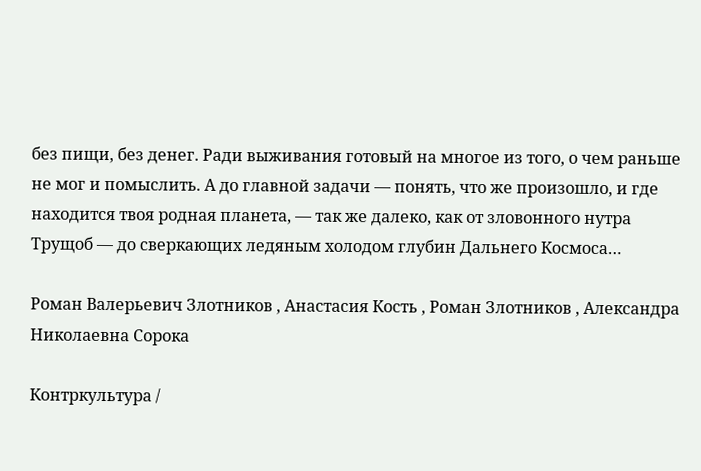без пищи, без денег. Ради выживания готовый на многое из того, о чем раньше не мог и помыслить. А до главной задачи — понять, что же произошло, и где находится твоя родная планета, — так же далеко, как от зловонного нутра Трущоб — до сверкающих ледяным холодом глубин Дальнего Космоса…

Роман Валерьевич Злотников , Анастасия Кость , Роман Злотников , Александра Николаевна Сорока

Контркультура /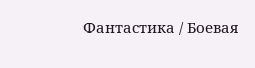Фантастика / Боевая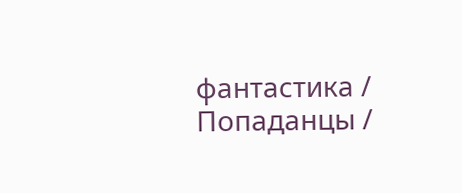фантастика / Попаданцы /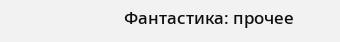Фантастика: прочее